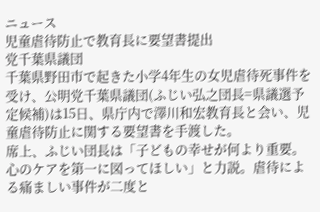ニュース
児童虐待防止で教育長に要望書提出
党千葉県議団
千葉県野田市で起きた小学4年生の女児虐待死事件を受け、公明党千葉県議団(ふじい弘之団長=県議選予定候補)は15日、県庁内で澤川和宏教育長と会い、児童虐待防止に関する要望書を手渡した。
席上、ふじい団長は「子どもの幸せが何より重要。心のケアを第一に図ってほしい」と力説。虐待による痛ましい事件が二度と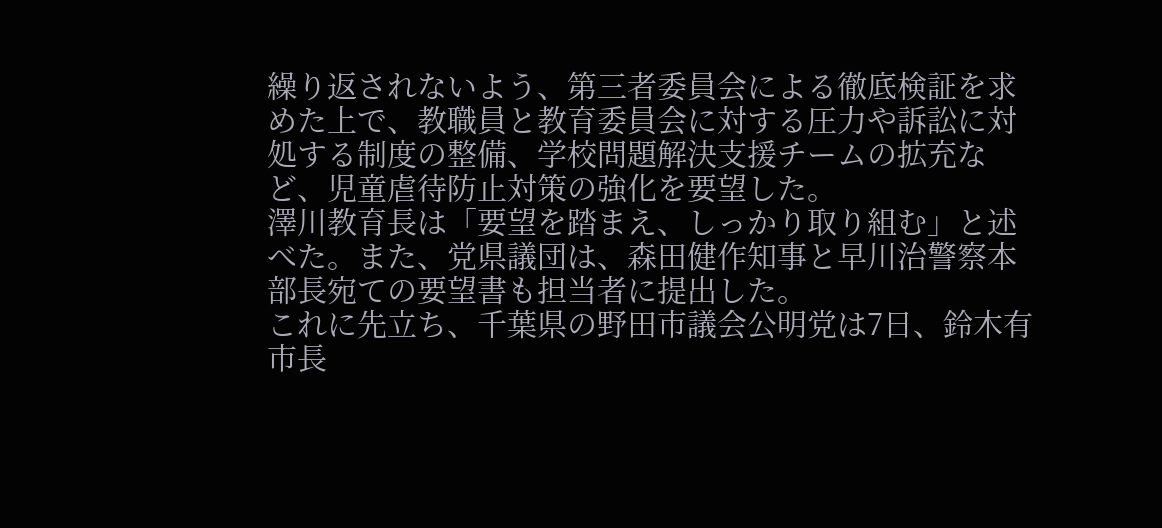繰り返されないよう、第三者委員会による徹底検証を求めた上で、教職員と教育委員会に対する圧力や訴訟に対処する制度の整備、学校問題解決支援チームの拡充など、児童虐待防止対策の強化を要望した。
澤川教育長は「要望を踏まえ、しっかり取り組む」と述べた。また、党県議団は、森田健作知事と早川治警察本部長宛ての要望書も担当者に提出した。
これに先立ち、千葉県の野田市議会公明党は7日、鈴木有市長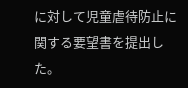に対して児童虐待防止に関する要望書を提出した。